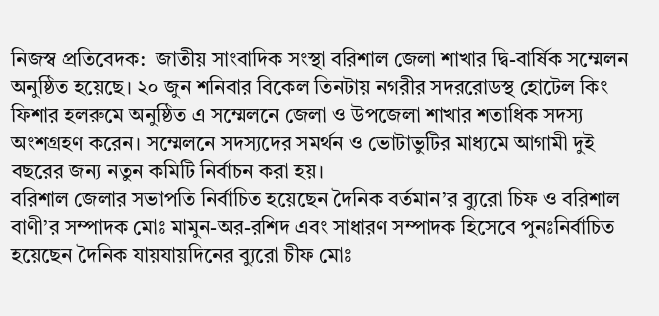নিজস্ব প্রতিবেদক:  জাতীয় সাংবাদিক সংস্থা বরিশাল জেলা শাখার দ্বি-বার্ষিক সম্মেলন অনুষ্ঠিত হয়েছে। ২০ জুন শনিবার বিকেল তিনটায় নগরীর সদররোডস্থ হোটেল কিং ফিশার হলরুমে অনুষ্ঠিত এ সম্মেলনে জেলা ও উপজেলা শাখার শতাধিক সদস্য অংশগ্রহণ করেন। সম্মেলনে সদস্যদের সমর্থন ও ভোটাভুটির মাধ্যমে আগামী দুই বছরের জন্য নতুন কমিটি নির্বাচন করা হয়।
বরিশাল জেলার সভাপতি নির্বাচিত হয়েছেন দৈনিক বর্তমান’র ব্যুরো চিফ ও বরিশাল বাণী’র সম্পাদক মোঃ মামুন-অর-রশিদ এবং সাধারণ সম্পাদক হিসেবে পুনঃনির্বাচিত হয়েছেন দৈনিক যায়যায়দিনের ব্যুরো চীফ মোঃ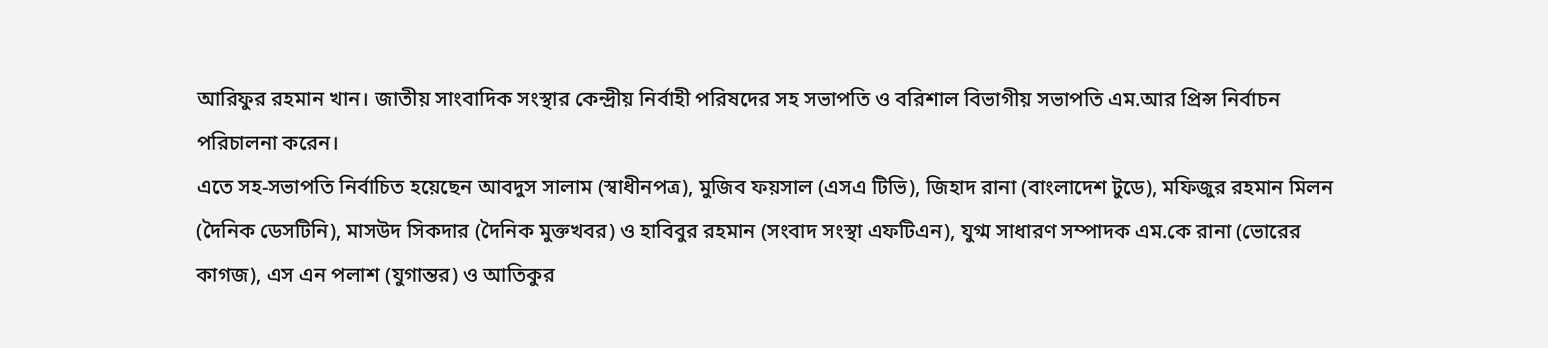আরিফুর রহমান খান। জাতীয় সাংবাদিক সংস্থার কেন্দ্রীয় নির্বাহী পরিষদের সহ সভাপতি ও বরিশাল বিভাগীয় সভাপতি এম.আর প্রিন্স নির্বাচন পরিচালনা করেন।
এতে সহ-সভাপতি নির্বাচিত হয়েছেন আবদুস সালাম (স্বাধীনপত্র), মুজিব ফয়সাল (এসএ টিভি), জিহাদ রানা (বাংলাদেশ টুডে), মফিজুর রহমান মিলন (দৈনিক ডেসটিনি), মাসউদ সিকদার (দৈনিক মুক্তখবর) ও হাবিবুর রহমান (সংবাদ সংস্থা এফটিএন), যুগ্ম সাধারণ সম্পাদক এম.কে রানা (ভোরের কাগজ), এস এন পলাশ (যুগান্তর) ও আতিকুর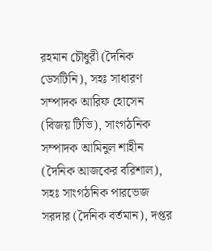রহমান চৌধুরী (দৈনিক ডেসটিনি), সহঃ সাধারণ সম্পাদক আরিফ হোসেন (বিজয় টিভি), সাংগঠনিক সম্পাদক আমিনুল শাহীন (দৈনিক আজকের বরিশাল), সহঃ সাংগঠনিক পারভেজ সরদার (দৈনিক বর্তমান), দপ্তর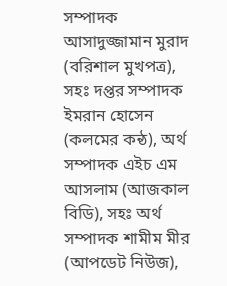সম্পাদক আসাদুজ্জামান মুরাদ (বরিশাল মুখপত্র), সহঃ দপ্তর সম্পাদক ইমরান হোসেন (কলমের কন্ঠ), অর্থ সম্পাদক এইচ এম আসলাম (আজকাল বিডি), সহঃ অর্থ সম্পাদক শামীম মীর (আপডেট নিউজ),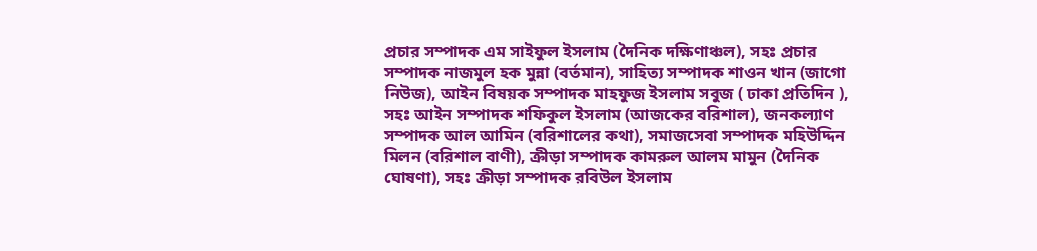প্রচার সম্পাদক এম সাইফুল ইসলাম (দৈনিক দক্ষিণাঞ্চল), সহঃ প্রচার সম্পাদক নাজমুল হক মুন্না (বর্তমান), সাহিত্য সম্পাদক শাওন খান (জাগো নিউজ), আইন বিষয়ক সম্পাদক মাহফুজ ইসলাম সবুজ ( ঢাকা প্রতি‌দিন ), সহঃ আইন সম্পাদক শফিকুল ইসলাম (আজকের বরিশাল), জনকল্যাণ সম্পাদক আল আমিন (বরিশালের কথা), সমাজসেবা সম্পাদক মহিউদ্দিন মিলন (বরিশাল বাণী), ক্রীড়া সম্পাদক কামরুল আলম মামুন (দৈনিক ঘোষণা), সহঃ ক্রীড়া সম্পাদক রবিউল ইসলাম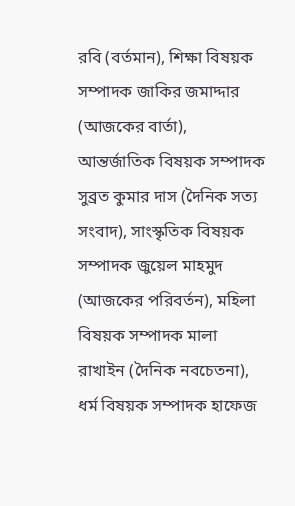রবি (বর্তমান), শিক্ষা বিষয়ক সম্পাদক জাকির জমাদ্দার (আজকের বার্তা), আন্তর্জাতিক বিষয়ক সম্পাদক সুব্রত কুমার দাস (দৈনিক সত্য সংবাদ), সাংস্কৃতিক বিষয়ক সম্পাদক জুয়েল মাহমুদ (আজকের পরিবর্তন), মহিলা বিষয়ক সম্পাদক মালা রাখাইন (দৈনিক নবচেতনা), ধর্ম বিষয়ক সম্পাদক হাফেজ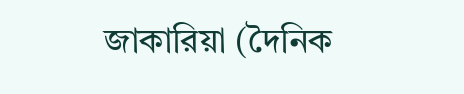জাকারিয়া (দৈনিক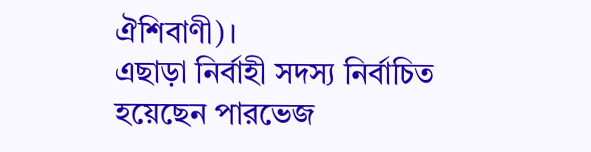ঐশিবাণী)।
এছাড়া নির্বাহী সদস্য নির্বাচিত হয়েছেন পারভেজ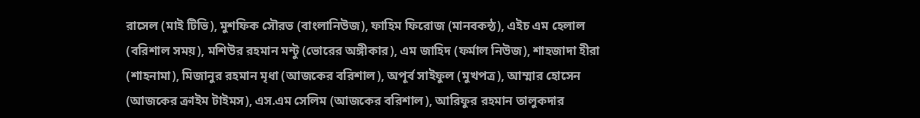রাসেল (মাই টিভি), মুশফিক সৌরভ (বাংলানিউজ), ফাহিম ফিরোজ (মানবকন্ঠ), এইচ এম হেলাল (বরিশাল সময়), মশিউর রহমান মন্টু (ভোরের অঙ্গীকার), এম জাহিদ (ফর্মাল নিউজ), শাহজাদা হীরা (শাহনামা), মিজানুর রহমান মৃধা (আজকের বরিশাল), অপূর্ব সাইফুল (মুখপত্র), আম্মার হোসেন (আজকের ক্রাইম টাইমস), এস.এম সেলিম (আজকের বরিশাল), আরিফুর রহমান তালুকদার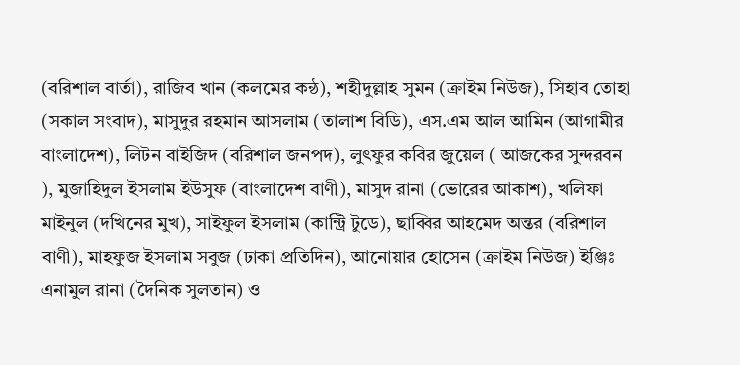(বরিশাল বার্তা), রাজিব খান (কলমের কন্ঠ), শহীদুল্লাহ সুমন (ক্রাইম নিউজ), সিহাব তোহা (সকাল সংবাদ), মাসুদুর রহমান আসলাম (তালাশ বিডি), এস.এম আল আমিন (আগামীর বাংলাদেশ), লিটন বাইজিদ (বরিশাল জনপদ), লুৎফুর ক‌বির জু‌য়েল ( আজ‌কের সুন্দরবন ), মুজাহিদুল ইসলাম ইউসুফ (বাংলাদেশ বাণী), মাসুদ রানা (ভোরের আকাশ), খলিফা মাইনুল (দখিনের মুখ), সাইফুল ইসলাম (কান্ট্রি টুডে), ছাব্বির আহমেদ অন্তর (বরিশাল বাণী), মাহফুজ ইসলাম সবুজ (ঢাকা প্রতিদিন), আনোয়ার হোসেন (ক্রাইম নিউজ) ইঞ্জিঃ এনামুল রানা (দৈনিক সুলতান) ও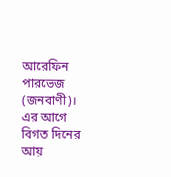আরেফিন পারভেজ (জনবাণী)।
এর আগে বিগত দিনের আয়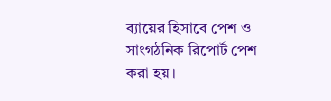ব্যায়ের হিসাবে পেশ ও সাংগঠনিক রিপোর্ট পেশ করা হয়।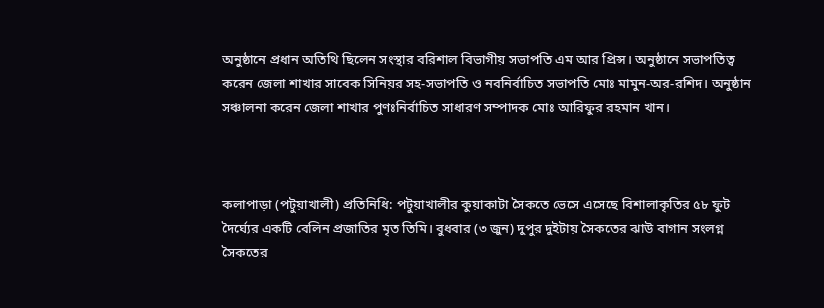অনুষ্ঠানে প্রধান অতিথি ছিলেন সংস্থার বরিশাল বিভাগীয় সভাপতি এম আর প্রিন্স। অনুষ্ঠানে সভাপতিত্ব করেন জেলা শাখার সাবেক সিনিয়র সহ-সভাপতি ও নবনির্বাচিত সভাপতি মোঃ মামুন-অর-রশিদ। অনুষ্ঠান সঞ্চালনা করেন জেলা শাখার পুণঃনির্বাচিত সাধারণ সম্পাদক মোঃ আরিফুর রহমান খান।



কলাপাড়া (পটুয়াখালী) প্রতিনিধি: পটুয়াখালীর কুয়াকাটা সৈকতে ভেসে এসেছে বিশালাকৃতির ৫৮ ফুট দৈর্ঘ্যের একটি বেলিন প্রজাতির মৃত তিমি। বুধবার (৩ জুন) দুপুর দুইটায় সৈকতের ঝাউ বাগান সংলগ্ন সৈকতের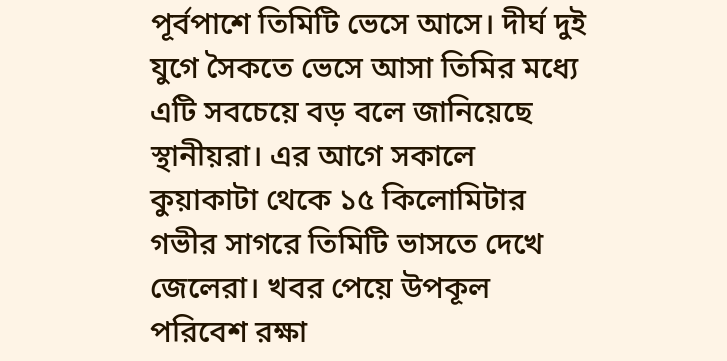পূর্বপাশে তিমিটি ভেসে আসে। দীর্ঘ দুই যুগে সৈকতে ভেসে আসা তিমির মধ্যে এটি সবচেয়ে বড় বলে জানিয়েছে স্থানীয়রা। এর আগে সকালে কুয়াকাটা থেকে ১৫ কিলোমিটার গভীর সাগরে তিমিটি ভাসতে দেখে জেলেরা। খবর পেয়ে উপকূল পরিবেশ রক্ষা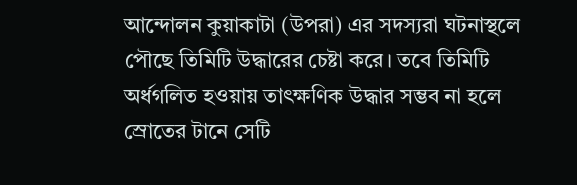আন্দোলন কুয়াকাটা (উপরা) এর সদস্যরা ঘটনাস্থলে পৌছে তিমিটি উদ্ধারের চেষ্টা করে। তবে তিমিটি অর্ধগলিত হওয়ায় তাৎক্ষণিক উদ্ধার সম্ভব না হলে স্রোতের টানে সেটি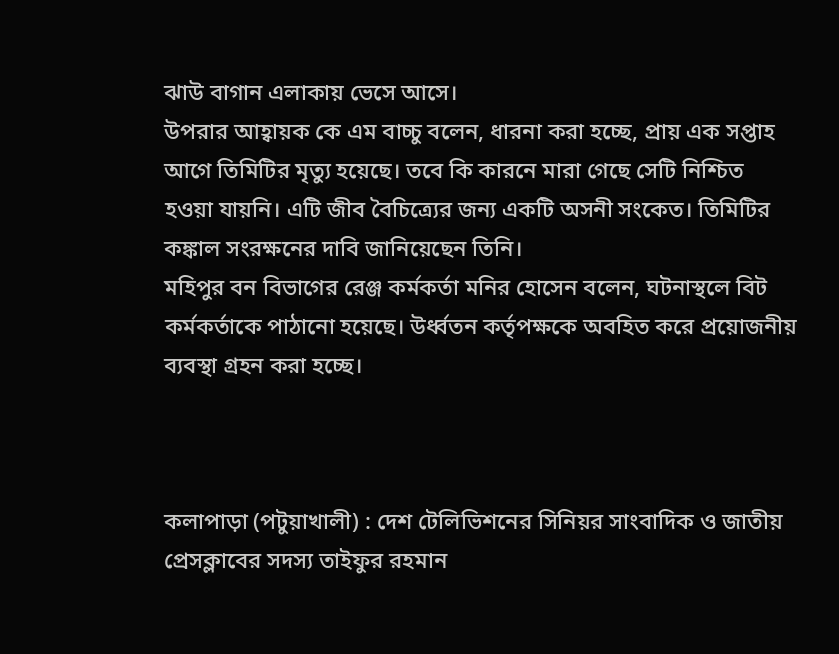ঝাউ বাগান এলাকায় ভেসে আসে।
উপরার আহ্বায়ক কে এম বাচ্চু বলেন, ধারনা করা হচ্ছে, প্রায় এক সপ্তাহ আগে তিমিটির মৃত্যু হয়েছে। তবে কি কারনে মারা গেছে সেটি নিশ্চিত হওয়া যায়নি। এটি জীব বৈচিত্র্যের জন্য একটি অসনী সংকেত। তিমিটির কঙ্কাল সংরক্ষনের দাবি জানিয়েছেন তিনি।
মহিপুর বন বিভাগের রেঞ্জ কর্মকর্তা মনির হোসেন বলেন, ঘটনাস্থলে বিট কর্মকর্তাকে পাঠানো হয়েছে। উর্ধ্বতন কর্তৃপক্ষকে অবহিত করে প্রয়োজনীয় ব্যবস্থা গ্রহন করা হচ্ছে।



কলাপাড়া (পটুয়াখালী) : দেশ টেলিভিশনের সিনিয়র সাংবাদিক ও জাতীয় প্রেসক্লাবের সদস্য তাইফুর রহমান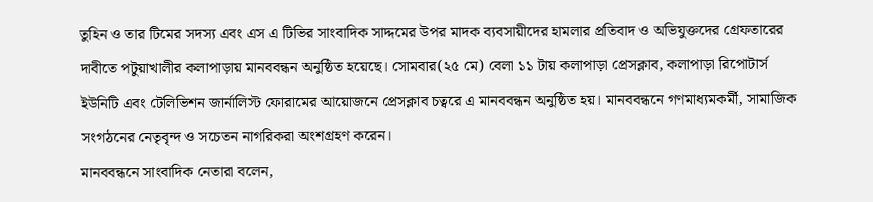তুহিন ও তার টিমের সদস্য এবং এস এ টিভির সাংবাদিক সাদ্দমের উপর মাদক ব্যবসায়ীদের হামলার প্রতিবাদ ও অভিযুক্তদের গ্রেফতারের দাবীতে পটুয়াখালীর কলাপাড়ায় মানববন্ধন অনুষ্ঠিত হয়েছে। সোমবার(২৫ মে) বেলা ১১ টায় কলাপাড়া প্রেসক্লাব, কলাপাড়া রিপোটার্স ইউনিটি এবং টেলিভিশন জার্নালিস্ট ফোরামের আয়োজনে প্রেসক্লাব চত্বরে এ মানববন্ধন অনুষ্ঠিত হয়। মানববন্ধনে গণমাধ্যমকর্মী, সামাজিক সংগঠনের নেতৃবৃন্দ ও সচেতন নাগরিকরা অংশগ্রহণ করেন।
মানববন্ধনে সাংবাদিক নেতারা বলেন,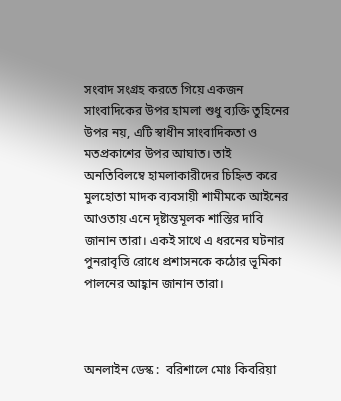সংবাদ সংগ্রহ করতে গিয়ে একজন সাংবাদিকের উপর হামলা শুধু ব্যক্তি তুহিনের উপর নয়, এটি স্বাধীন সাংবাদিকতা ও মতপ্রকাশের উপর আঘাত। তাই অনতিবিলম্বে হামলাকারীদের চিহ্নিত করে মুলহোতা মাদক ব্যবসায়ী শামীমকে আইনের আওতায় এনে দৃষ্টান্তমূলক শাস্তির দাবি জানান তারা। একই সাথে এ ধরনের ঘটনার পুনরাবৃত্তি রোধে প্রশাসনকে কঠোর ভূমিকা পালনের আহ্বান জানান তারা।



অনলাইন ডেস্ক :  বরিশালে মোঃ কিবরিয়া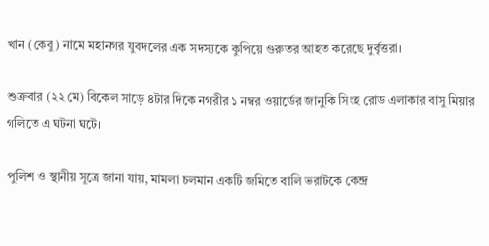খান (কেবু) নামে মহানগর যুবদলের এক সদস্যকে কুপিয়ে গুরুতর আহত করেছে দুর্বৃত্তরা।

শুক্রবার (২২ মে) বিকেল সাড়ে ৪টার দিকে নগরীর ১ নম্বর ওয়ার্ডের জানুকি সিংহ রোড এলাকার বাসু মিয়ার গলিতে এ ঘটনা ঘটে।

পুলিশ ও স্থানীয় সূত্রে জানা যায়, মামলা চলমান একটি জমিতে বালি ভরাটকে কেন্দ্র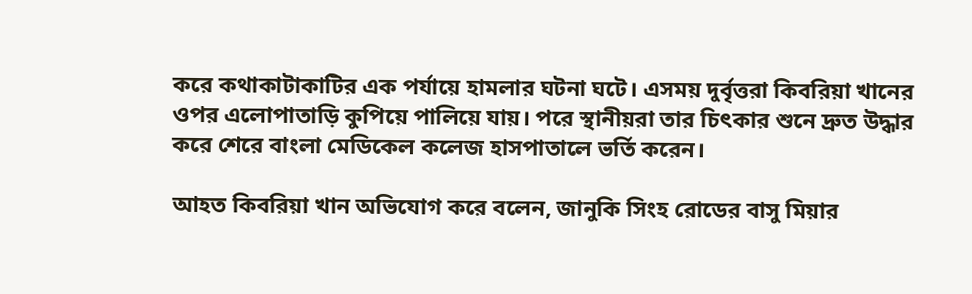করে কথাকাটাকাটির এক পর্যায়ে হামলার ঘটনা ঘটে। এসময় দুর্বৃত্তরা কিবরিয়া খানের ওপর এলোপাতাড়ি কুপিয়ে পালিয়ে যায়। পরে স্থানীয়রা তার চিৎকার শুনে দ্রুত উদ্ধার করে শেরে বাংলা মেডিকেল কলেজ হাসপাতালে ভর্তি করেন।

আহত কিবরিয়া খান অভিযোগ করে বলেন, জানুকি সিংহ রোডের বাসু মিয়ার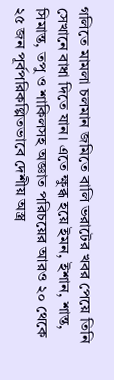গলিতে মামলা চলমান জমিতে বালি ভরাটের খবর পেয়ে তিনি সেখানে বাধা দিতে যান। এতে ক্ষুব্ধ হয়ে ইমন, ইশান, শান্ত, সিমান্ত, তপু ও শাকিলসহ অজ্ঞাত পরিচয়ের আরও ২০ থেকে ২৫ জন পূর্বপরিকল্পিতভাবে দেশীয় অস্ত্র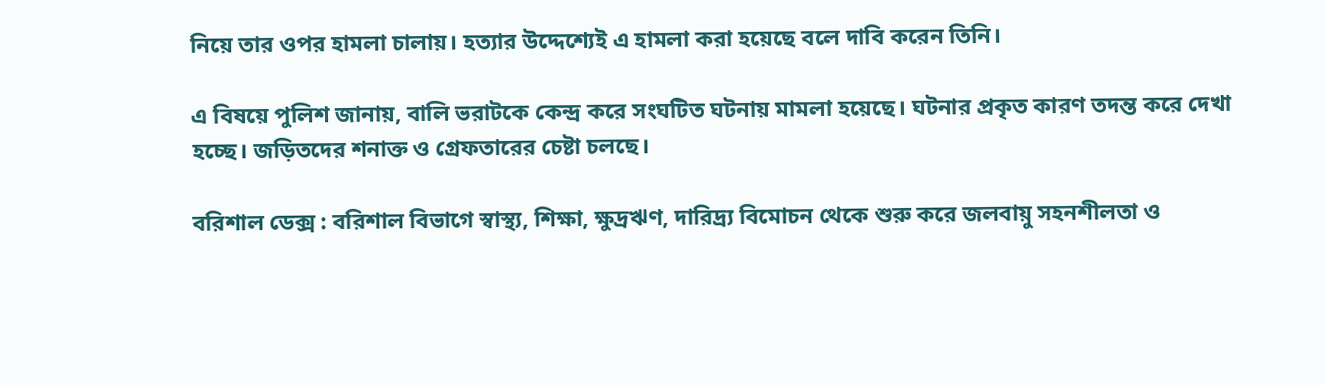নিয়ে তার ওপর হামলা চালায়। হত্যার উদ্দেশ্যেই এ হামলা করা হয়েছে বলে দাবি করেন তিনি।

এ বিষয়ে পুলিশ জানায়, বালি ভরাটকে কেন্দ্র করে সংঘটিত ঘটনায় মামলা হয়েছে। ঘটনার প্রকৃত কারণ তদন্ত করে দেখা হচ্ছে। জড়িতদের শনাক্ত ও গ্রেফতারের চেষ্টা চলছে।

বরিশাল ডেক্স : বরিশাল বিভাগে স্বাস্থ্য, শিক্ষা, ক্ষুদ্রঋণ, দারিদ্র্য বিমোচন থেকে শুরু করে জলবায়ু সহনশীলতা ও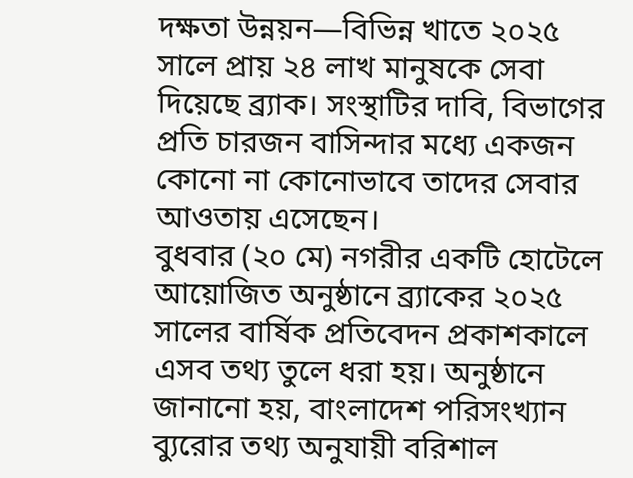দক্ষতা উন্নয়ন—বিভিন্ন খাতে ২০২৫ সালে প্রায় ২৪ লাখ মানুষকে সেবা দিয়েছে ব্র্যাক। সংস্থাটির দাবি, বিভাগের প্রতি চারজন বাসিন্দার মধ্যে একজন কোনো না কোনোভাবে তাদের সেবার আওতায় এসেছেন।
বুধবার (২০ মে) নগরীর একটি হোটেলে আয়োজিত অনুষ্ঠানে ব্র্যাকের ২০২৫ সালের বার্ষিক প্রতিবেদন প্রকাশকালে এসব তথ্য তুলে ধরা হয়। অনুষ্ঠানে জানানো হয়, বাংলাদেশ পরিসংখ্যান ব্যুরোর তথ্য অনুযায়ী বরিশাল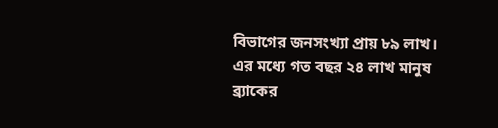বিভাগের জনসংখ্যা প্রায় ৮৯ লাখ। এর মধ্যে গত বছর ২৪ লাখ মানুষ ব্র্যাকের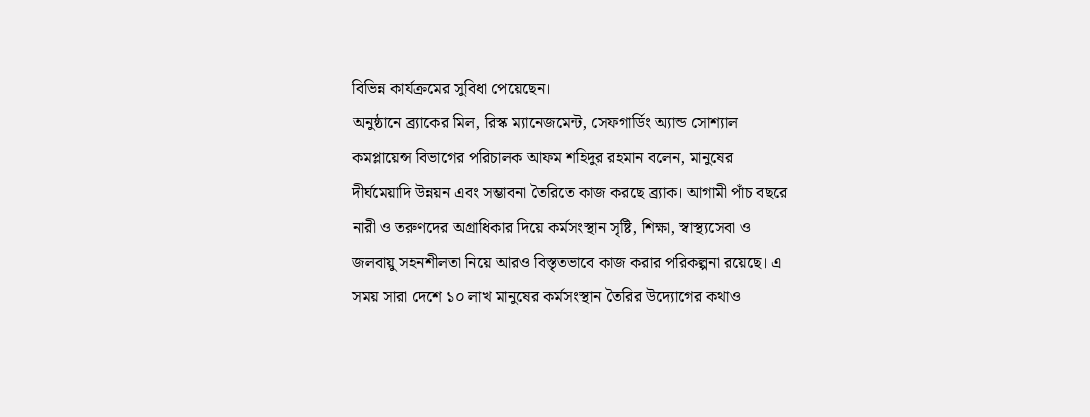বিভিন্ন কার্যক্রমের সুবিধা পেয়েছেন।
অনুষ্ঠানে ব্র্যাকের মিল, রিস্ক ম্যানেজমেন্ট, সেফগার্ডিং অ্যান্ড সোশ্যাল কমপ্লায়েন্স বিভাগের পরিচালক আফম শহিদুর রহমান বলেন, মানুষের দীর্ঘমেয়াদি উন্নয়ন এবং সম্ভাবনা তৈরিতে কাজ করছে ব্র্যাক। আগামী পাঁচ বছরে নারী ও তরুণদের অগ্রাধিকার দিয়ে কর্মসংস্থান সৃষ্টি, শিক্ষা, স্বাস্থ্যসেবা ও জলবায়ু সহনশীলতা নিয়ে আরও বিস্তৃতভাবে কাজ করার পরিকল্পনা রয়েছে। এ সময় সারা দেশে ১০ লাখ মানুষের কর্মসংস্থান তৈরির উদ্যোগের কথাও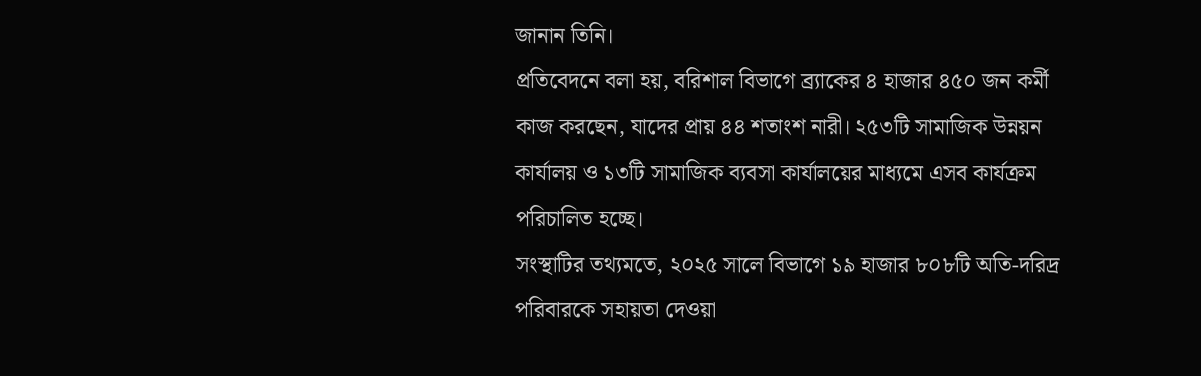জানান তিনি।
প্রতিবেদনে বলা হয়, বরিশাল বিভাগে ব্র্যাকের ৪ হাজার ৪৫০ জন কর্মী কাজ করছেন, যাদের প্রায় ৪৪ শতাংশ নারী। ২৫৩টি সামাজিক উন্নয়ন কার্যালয় ও ১৩টি সামাজিক ব্যবসা কার্যালয়ের মাধ্যমে এসব কার্যক্রম পরিচালিত হচ্ছে।
সংস্থাটির তথ্যমতে, ২০২৫ সালে বিভাগে ১৯ হাজার ৮০৮টি অতি-দরিদ্র পরিবারকে সহায়তা দেওয়া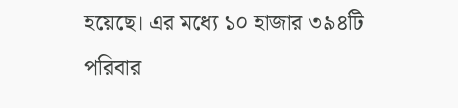হয়েছে। এর মধ্যে ১০ হাজার ৩৯৪টি পরিবার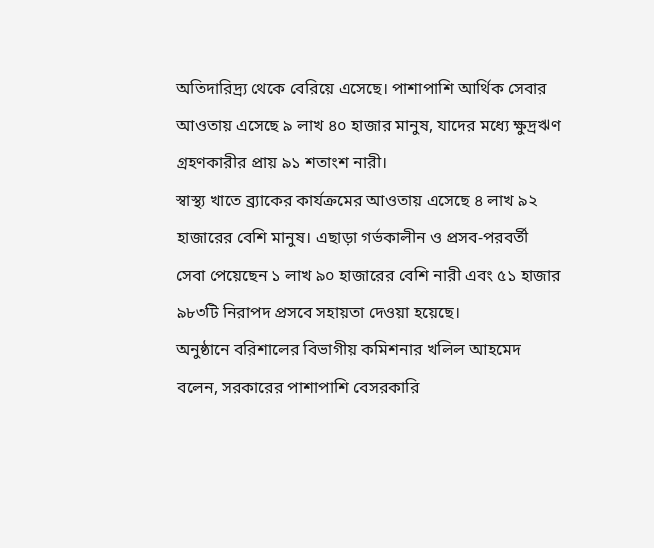অতিদারিদ্র্য থেকে বেরিয়ে এসেছে। পাশাপাশি আর্থিক সেবার আওতায় এসেছে ৯ লাখ ৪০ হাজার মানুষ, যাদের মধ্যে ক্ষুদ্রঋণ গ্রহণকারীর প্রায় ৯১ শতাংশ নারী।
স্বাস্থ্য খাতে ব্র্যাকের কার্যক্রমের আওতায় এসেছে ৪ লাখ ৯২ হাজারের বেশি মানুষ। এছাড়া গর্ভকালীন ও প্রসব-পরবর্তী সেবা পেয়েছেন ১ লাখ ৯০ হাজারের বেশি নারী এবং ৫১ হাজার ৯৮৩টি নিরাপদ প্রসবে সহায়তা দেওয়া হয়েছে।
অনুষ্ঠানে বরিশালের বিভাগীয় কমিশনার খলিল আহমেদ বলেন, সরকারের পাশাপাশি বেসরকারি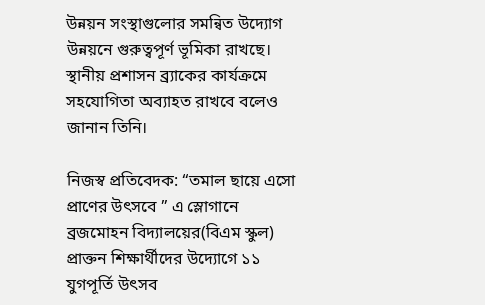উন্নয়ন সংস্থাগুলোর সমন্বিত উদ্যোগ উন্নয়নে গুরুত্বপূর্ণ ভূমিকা রাখছে। স্থানীয় প্রশাসন ব্র্যাকের কার্যক্রমে সহযোগিতা অব্যাহত রাখবে বলেও জানান তিনি।

নিজস্ব প্রতিবেদক: “তমাল ছায়ে এসো প্রাণের উৎসবে ” এ স্লোগানে ব্রজমোহন বিদ্যালয়ের(বিএম স্কুল) প্রাক্তন শিক্ষার্থীদের উদ্যোগে ১১ যুগপূর্তি উৎসব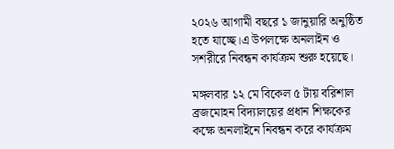২০২৬ আগামী বছরে ১ জানুয়ারি অনুষ্ঠিত হতে যাচ্ছে।এ উপলক্ষে অনলাইন ও সশরীরে নিবন্ধন কার্যক্রম শুরু হয়েছে।

মঙ্গলবার ১২ মে বিকেল ৫ টায় বরিশাল ব্রজমোহন বিদ্যালয়ের প্রধান শিক্ষকের কক্ষে অনলাইনে নিবন্ধন করে কার্যক্রম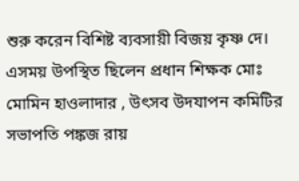শুরু করেন বিশিষ্ট ব্যবসায়ী বিজয় কৃষ্ণ দে। এসময় উপস্থিত ছিলেন প্রধান শিক্ষক মোঃ মোমিন হাওলাদার , উৎসব উদযাপন কমিটির সভাপতি পঙ্কজ রায়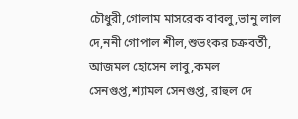চৌধুরী,গোলাম মাসরেক বাবলু,ভানু লাল দে,ননী গোপাল শীল,শুভংকর চক্রবর্তী, আজমল হোসেন লাবু,কমল সেনগুপ্ত,শ্যামল সেনগুপ্ত, রাহুল দে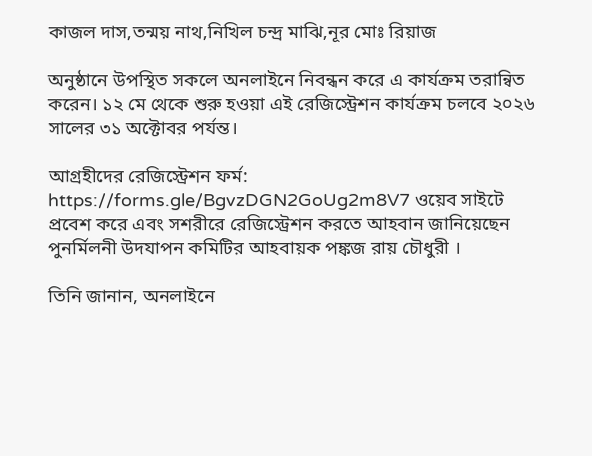কাজল দাস,তন্ময় নাথ,নিখিল চন্দ্র মাঝি,নূর মোঃ রিয়াজ

অনুষ্ঠানে উপস্থিত সকলে অনলাইনে নিবন্ধন করে এ কার্যক্রম তরান্বিত করেন। ১২ মে থেকে শুরু হওয়া এই রেজিস্ট্রেশন কার্যক্রম চলবে ২০২৬ সালের ৩১ অক্টোবর পর্যন্ত।

আগ্রহীদের রেজিস্ট্রেশন ফর্ম: https://forms.gle/BgvzDGN2GoUg2m8V7 ওয়েব সাইটে প্রবেশ করে এবং সশরীরে রেজিস্ট্রেশন করতে আহবান জানিয়েছেন পুনর্মিলনী উদযাপন কমিটির আহবায়ক পঙ্কজ রায় চৌধুরী ।

তিনি জানান, অনলাইনে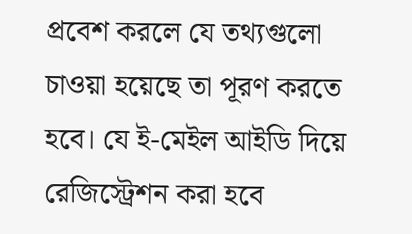প্রবেশ করলে যে তথ্যগুলো চাওয়া হয়েছে তা পূরণ করতে হবে। যে ই-মেইল আইডি দিয়ে রেজিস্ট্রেশন করা হবে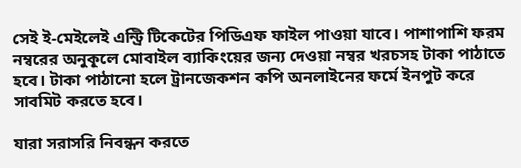সেই ই-মেইলেই এন্ট্রি টিকেটের পিডিএফ ফাইল পাওয়া যাবে। পাশাপাশি ফরম নম্বরের অনুকূলে মোবাইল ব্যাকিংয়ের জন্য দেওয়া নম্বর খরচসহ টাকা পাঠাতে হবে। টাকা পাঠানো হলে ট্রানজেকশন কপি অনলাইনের ফর্মে ইনপুট করে সাবমিট করতে হবে।

যারা সরাসরি নিবন্ধন করতে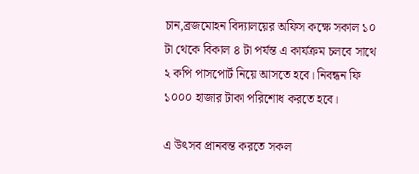চান,ব্রজমোহন বিদ্যালয়ের অফিস কক্ষে সকাল ১০ টা থেকে বিকাল ৪ টা পর্যন্ত এ কার্যক্রম চলবে সাথে ২ কপি পাসপোর্ট নিয়ে আসতে হবে। নিবন্ধন ফি ১০০০ হাজার টাকা পরিশোধ করতে হবে।

এ উৎসব প্রানবন্ত করতে সকল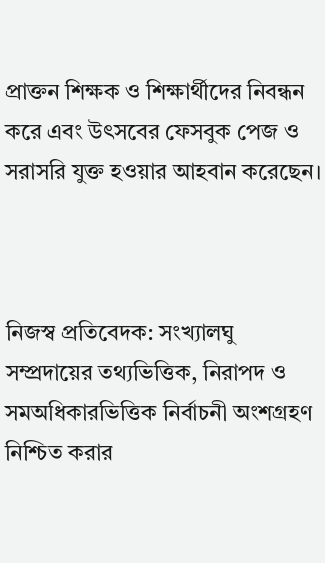প্রাক্তন শিক্ষক ও শিক্ষার্থীদের নিবন্ধন করে এবং উৎসবের ফেসবুক পেজ ও সরাসরি যুক্ত হওয়ার আহবান করেছেন।



নিজস্ব প্রতিবেদক: সংখ্যালঘু সম্প্রদায়ের তথ্যভিত্তিক, নিরাপদ ও সমঅধিকারভিত্তিক নির্বাচনী অংশগ্রহণ নিশ্চিত করার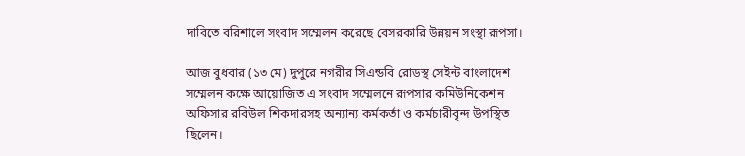দাবিতে বরিশালে সংবাদ সম্মেলন করেছে বেসরকারি উন্নয়ন সংস্থা রূপসা।

আজ বুধবার (১৩ মে) দুপুরে নগরীর সিএন্ডবি রোডস্থ সেইন্ট বাংলাদেশ সম্মেলন কক্ষে আয়োজিত এ সংবাদ সম্মেলনে রূপসার কমিউনিকেশন অফিসার রবিউল শিকদারসহ অন্যান্য কর্মকর্তা ও কর্মচারীবৃন্দ উপস্থিত ছিলেন।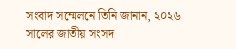সংবাদ সম্মেলনে তিনি জানান, ২০২৬ সালের জাতীয় সংসদ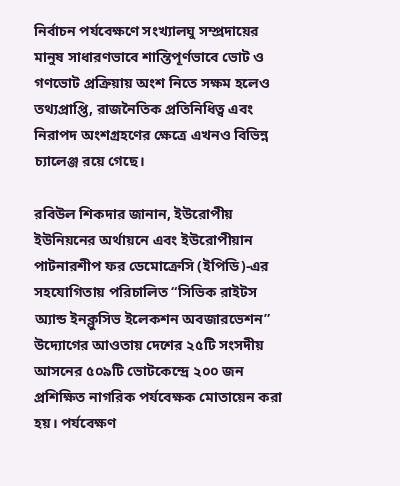নির্বাচন পর্যবেক্ষণে সংখ্যালঘু সম্প্রদায়ের মানুষ সাধারণভাবে শান্তিপূর্ণভাবে ভোট ও গণভোট প্রক্রিয়ায় অংশ নিতে সক্ষম হলেও তথ্যপ্রাপ্তি, রাজনৈতিক প্রতিনিধিত্ব এবং নিরাপদ অংশগ্রহণের ক্ষেত্রে এখনও বিভিন্ন চ্যালেঞ্জ রয়ে গেছে।

রবিউল শিকদার জানান, ইউরোপীয় ইউনিয়নের অর্থায়নে এবং ইউরোপীয়ান পাটনারশীপ ফর ডেমোক্রেসি (ইপিডি)-এর সহযোগিতায় পরিচালিত “সিভিক রাইটস অ্যান্ড ইনক্লুসিভ ইলেকশন অবজারভেশন” উদ্যোগের আওতায় দেশের ২৫টি সংসদীয় আসনের ৫০৯টি ভোটকেন্দ্রে ২০০ জন প্রশিক্ষিত নাগরিক পর্যবেক্ষক মোতায়েন করা হয়। পর্যবেক্ষণ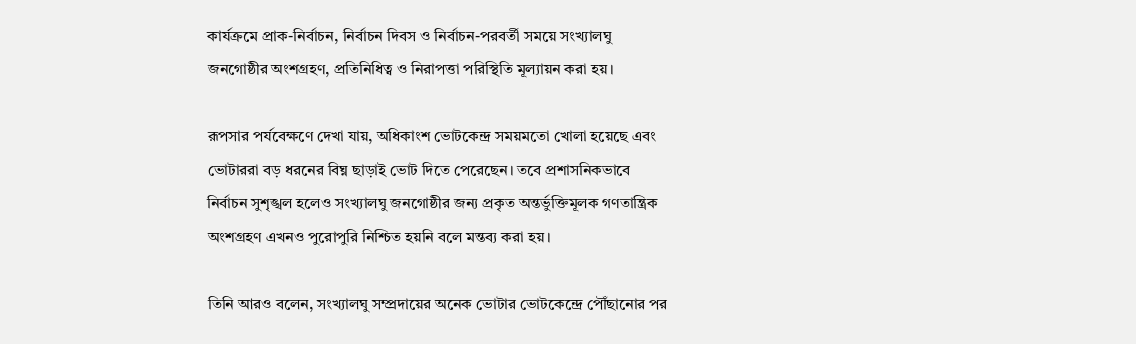কার্যক্রমে প্রাক-নির্বাচন, নির্বাচন দিবস ও নির্বাচন-পরবর্তী সময়ে সংখ্যালঘু জনগোষ্ঠীর অংশগ্রহণ, প্রতিনিধিত্ব ও নিরাপত্তা পরিস্থিতি মূল্যায়ন করা হয়।

রূপসার পর্যবেক্ষণে দেখা যায়, অধিকাংশ ভোটকেন্দ্র সময়মতো খোলা হয়েছে এবং ভোটাররা বড় ধরনের বিঘ্ন ছাড়াই ভোট দিতে পেরেছেন। তবে প্রশাসনিকভাবে নির্বাচন সুশৃঙ্খল হলেও সংখ্যালঘু জনগোষ্ঠীর জন্য প্রকৃত অন্তর্ভুক্তিমূলক গণতান্ত্রিক অংশগ্রহণ এখনও পুরোপুরি নিশ্চিত হয়নি বলে মন্তব্য করা হয়।

তিনি আরও বলেন, সংখ্যালঘু সম্প্রদায়ের অনেক ভোটার ভোটকেন্দ্রে পৌঁছানোর পর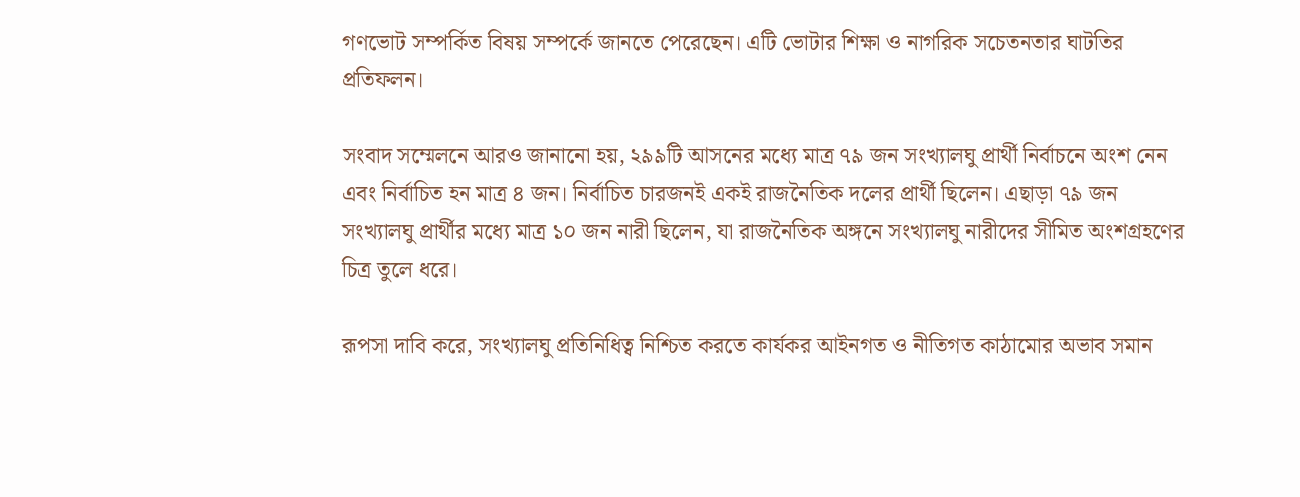গণভোট সম্পর্কিত বিষয় সম্পর্কে জানতে পেরেছেন। এটি ভোটার শিক্ষা ও নাগরিক সচেতনতার ঘাটতির প্রতিফলন।

সংবাদ সম্মেলনে আরও জানানো হয়, ২৯৯টি আসনের মধ্যে মাত্র ৭৯ জন সংখ্যালঘু প্রার্থী নির্বাচনে অংশ নেন এবং নির্বাচিত হন মাত্র ৪ জন। নির্বাচিত চারজনই একই রাজনৈতিক দলের প্রার্থী ছিলেন। এছাড়া ৭৯ জন সংখ্যালঘু প্রার্থীর মধ্যে মাত্র ১০ জন নারী ছিলেন, যা রাজনৈতিক অঙ্গনে সংখ্যালঘু নারীদের সীমিত অংশগ্রহণের চিত্র তুলে ধরে।

রূপসা দাবি করে, সংখ্যালঘু প্রতিনিধিত্ব নিশ্চিত করতে কার্যকর আইনগত ও নীতিগত কাঠামোর অভাব সমান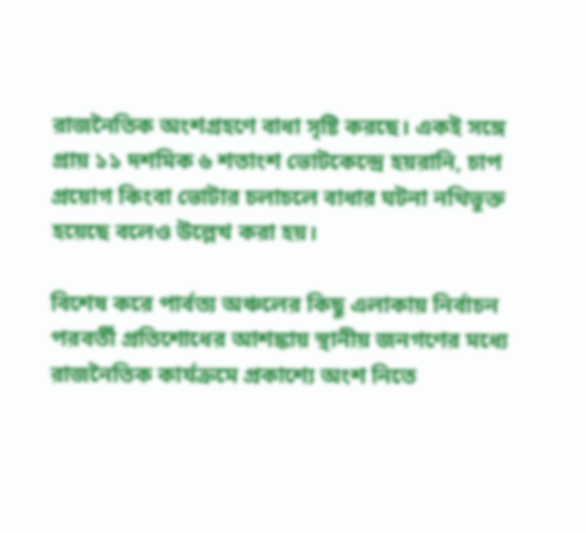রাজনৈতিক অংশগ্রহণে বাধা সৃষ্টি করছে। একই সঙ্গে প্রায় ১১ দশমিক ৬ শতাংশ ভোটকেন্দ্রে হয়রানি, চাপ প্রয়োগ কিংবা ভোটার চলাচলে বাধার ঘটনা নথিভুক্ত হয়েছে বলেও উল্লেখ করা হয়।

বিশেষ করে পার্বত্য অঞ্চলের কিছু এলাকায় নির্বাচন পরবর্তী প্রতিশোধের আশঙ্কায় স্থানীয় জনগণের মধ্যে রাজনৈতিক কার্যক্রমে প্রকাশ্যে অংশ নিতে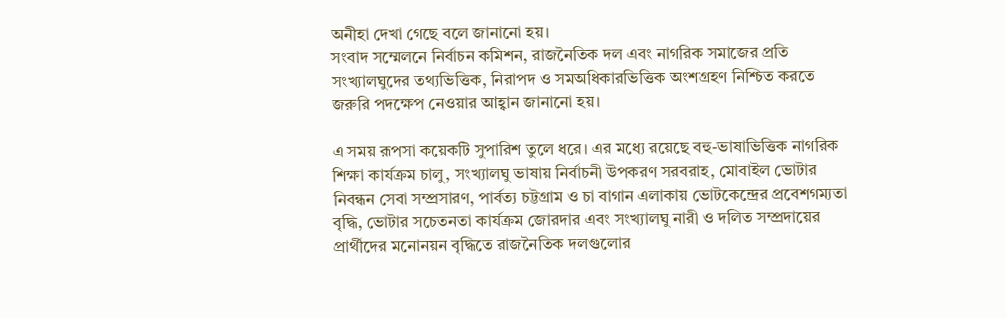অনীহা দেখা গেছে বলে জানানো হয়।
সংবাদ সম্মেলনে নির্বাচন কমিশন, রাজনৈতিক দল এবং নাগরিক সমাজের প্রতি সংখ্যালঘুদের তথ্যভিত্তিক, নিরাপদ ও সমঅধিকারভিত্তিক অংশগ্রহণ নিশ্চিত করতে জরুরি পদক্ষেপ নেওয়ার আহ্বান জানানো হয়।

এ সময় রূপসা কয়েকটি সুপারিশ তুলে ধরে। এর মধ্যে রয়েছে বহু-ভাষাভিত্তিক নাগরিক শিক্ষা কার্যক্রম চালু, সংখ্যালঘু ভাষায় নির্বাচনী উপকরণ সরবরাহ, মোবাইল ভোটার নিবন্ধন সেবা সম্প্রসারণ, পার্বত্য চট্টগ্রাম ও চা বাগান এলাকায় ভোটকেন্দ্রের প্রবেশগম্যতা বৃদ্ধি, ভোটার সচেতনতা কার্যক্রম জোরদার এবং সংখ্যালঘু নারী ও দলিত সম্প্রদায়ের প্রার্থীদের মনোনয়ন বৃদ্ধিতে রাজনৈতিক দলগুলোর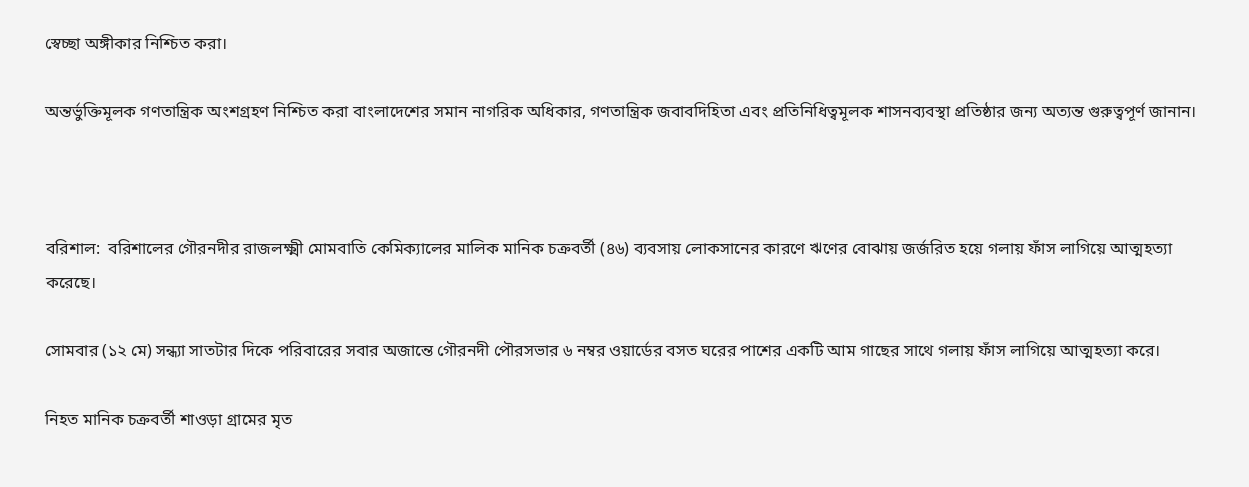স্বেচ্ছা অঙ্গীকার নিশ্চিত করা।

অন্তর্ভুক্তিমূলক গণতান্ত্রিক অংশগ্রহণ নিশ্চিত করা বাংলাদেশের সমান নাগরিক অধিকার, গণতান্ত্রিক জবাবদিহিতা এবং প্রতিনিধিত্বমূলক শাসনব্যবস্থা প্রতিষ্ঠার জন্য অত্যন্ত গুরুত্বপূর্ণ জানান।



বরিশাল:  বরিশালের গৌরনদীর রাজলক্ষ্মী মোমবাতি কেমিক্যালের মালিক মানিক চক্রবর্তী (৪৬) ব্যবসায় লোকসানের কারণে ঋণের বোঝায় জর্জরিত হয়ে গলায় ফাঁস লাগিয়ে আত্মহত্যা করেছে।

সোমবার (১২ মে) সন্ধ্যা সাতটার দিকে পরিবারের সবার অজান্তে গৌরনদী পৌরসভার ৬ নম্বর ওয়ার্ডের বসত ঘরের পাশের একটি আম গাছের সাথে গলায় ফাঁস লাগিয়ে আত্মহত্যা করে।

নিহত মানিক চক্রবর্তী শাওড়া গ্রামের মৃত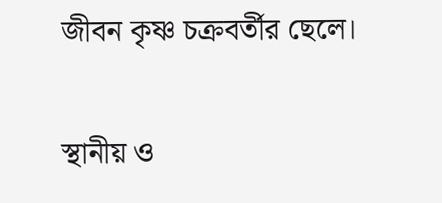জীবন কৃষ্ণ চক্রবর্তীর ছেলে।

স্থানীয় ও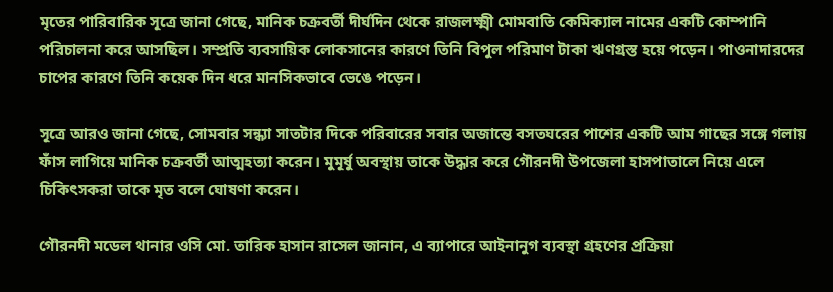মৃতের পারিবারিক সূত্রে জানা গেছে, মানিক চক্রবর্তী দীর্ঘদিন থেকে রাজলক্ষ্মী মোমবাতি কেমিক্যাল নামের একটি কোম্পানি পরিচালনা করে আসছিল। সম্প্রতি ব্যবসায়িক লোকসানের কারণে তিনি বিপুল পরিমাণ টাকা ঋণগ্রস্ত হয়ে পড়েন। পাওনাদারদের চাপের কারণে তিনি কয়েক দিন ধরে মানসিকভাবে ভেঙে পড়েন।

সূত্রে আরও জানা গেছে, সোমবার সন্ধ্যা সাতটার দিকে পরিবারের সবার অজান্তে বসতঘরের পাশের একটি আম গাছের সঙ্গে গলায় ফাঁস লাগিয়ে মানিক চক্রবর্তী আত্মহত্যা করেন। মুমূর্ষু অবস্থায় তাকে উদ্ধার করে গৌরনদী উপজেলা হাসপাতালে নিয়ে এলে চিকিৎসকরা তাকে মৃত বলে ঘোষণা করেন।

গৌরনদী মডেল থানার ওসি মো. তারিক হাসান রাসেল জানান, এ ব্যাপারে আইনানুগ ব্যবস্থা গ্রহণের প্রক্রিয়া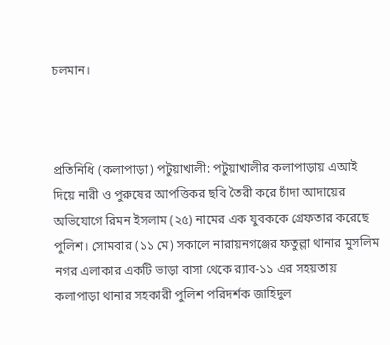চলমান।



প্রতিনিধি (কলাপাড়া) পটুয়াখালী: পটুয়াখালীর কলাপাড়ায় এআই দিয়ে নারী ও পুরুষের আপত্তিকর ছবি তৈরী করে চাঁদা আদায়ের অভিযোগে রিমন ইসলাম (২৫) নামের এক যুবককে গ্রেফতার করেছে পুলিশ। সোমবার (১১ মে) সকালে নারায়নগঞ্জের ফতুল্লা থানার মুসলিম নগর এলাকার একটি ভাড়া বাসা থেকে র‍্যাব-১১ এর সহয়তায় কলাপাড়া থানার সহকারী পুলিশ পরিদর্শক জাহিদুল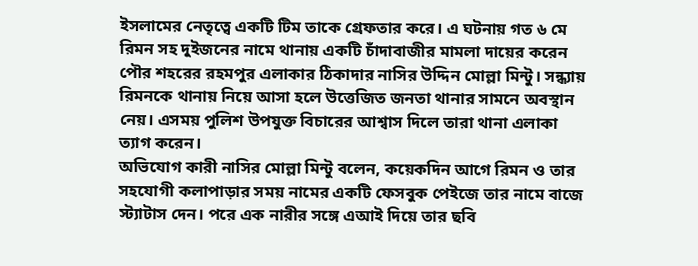ইসলামের নেতৃত্বে একটি টিম তাকে গ্রেফতার করে। এ ঘটনায় গত ৬ মে রিমন সহ দুইজনের নামে থানায় একটি চাঁদাবাজীর মামলা দায়ের করেন পৌর শহরের রহমপুর এলাকার ঠিকাদার নাসির উদ্দিন মোল্লা মিন্টু। সন্ধ্যায় রিমনকে থানায় নিয়ে আসা হলে উত্তেজিত জনতা থানার সামনে অবস্থান নেয়। এসময় পুলিশ উপযুক্ত বিচারের আশ্বাস দিলে তারা থানা এলাকা ত্যাগ করেন।
অভিযোগ কারী নাসির মোল্লা মিন্টু বলেন, কয়েকদিন আগে রিমন ও তার সহযোগী কলাপাড়ার সময় নামের একটি ফেসবুক পেইজে তার নামে বাজে স্ট্যাটাস দেন। পরে এক নারীর সঙ্গে এআই দিয়ে তার ছবি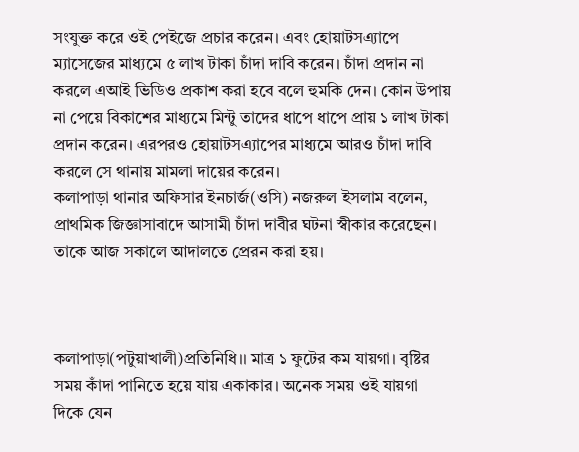সংযুক্ত করে ওই পেইজে প্রচার করেন। এবং হোয়াটসএ্যাপে ম্যাসেজের মাধ্যমে ৫ লাখ টাকা চাঁদা দাবি করেন। চাঁদা প্রদান না করলে এআই ভিডিও প্রকাশ করা হবে বলে হুমকি দেন। কোন উপায় না পেয়ে বিকাশের মাধ্যমে মিন্টু তাদের ধাপে ধাপে প্রায় ১ লাখ টাকা প্রদান করেন। এরপরও হোয়াটসএ্যাপের মাধ্যমে আরও চাঁদা দাবি করলে সে থানায় মামলা দায়ের করেন।
কলাপাড়া থানার অফিসার ইনচার্জ(ওসি) নজরুল ইসলাম বলেন, প্রাথমিক জিজ্ঞাসাবাদে আসামী চাঁদা দাবীর ঘটনা স্বীকার করেছেন। তাকে আজ সকালে আদালতে প্রেরন করা হয়।



কলাপাড়া(পটুয়াখালী)প্রতিনিধি।। মাত্র ১ ফুটের কম যায়গা। বৃষ্টির সময় কাঁদা পানিতে হয়ে যায় একাকার। অনেক সময় ওই যায়গা দিকে যেন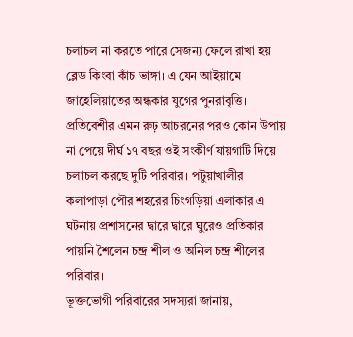চলাচল না করতে পারে সেজন্য ফেলে রাখা হয় ব্লেড কিংবা কাঁচ ভাঙ্গা। এ যেন আইয়ামে জাহেলিয়াতের অন্ধকার যুগের পুনরাবৃত্তি। প্রতিবেশীর এমন রুঢ় আচরনের পরও কোন উপায় না পেয়ে দীর্ঘ ১৭ বছর ওই সংকীর্ণ যায়গাটি দিয়ে চলাচল করছে দুটি পরিবার। পটুয়াখালীর কলাপাড়া পৌর শহরের চিংগড়িয়া এলাকার এ ঘটনায় প্রশাসনের দ্বারে দ্বারে ঘুরেও প্রতিকার পায়নি শৈলেন চন্দ্র শীল ও অনিল চন্দ্র শীলের পরিবার।
ভূক্তভোগী পরিবারের সদস্যরা জানায়,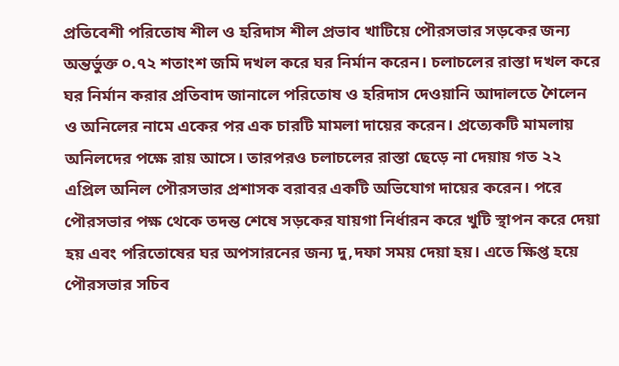প্রতিবেশী পরিতোষ শীল ও হরিদাস শীল প্রভাব খাটিয়ে পৌরসভার সড়কের জন্য অন্তর্ভুক্ত ০.৭২ শতাংশ জমি দখল করে ঘর নির্মান করেন। চলাচলের রাস্তা দখল করে ঘর নির্মান করার প্রতিবাদ জানালে পরিতোষ ও হরিদাস দেওয়ানি আদালতে শৈলেন ও অনিলের নামে একের পর এক চারটি মামলা দায়ের করেন। প্রত্যেকটি মামলায় অনিলদের পক্ষে রায় আসে। তারপরও চলাচলের রাস্তা ছেড়ে না দেয়ায় গত ২২ এপ্রিল অনিল পৌরসভার প্রশাসক বরাবর একটি অভিযোগ দায়ের করেন। পরে পৌরসভার পক্ষ থেকে তদন্ত শেষে সড়কের যায়গা নির্ধারন করে খুটি স্থাপন করে দেয়া হয় এবং পরিতোষের ঘর অপসারনের জন্য দু,দফা সময় দেয়া হয়। এতে ক্ষিপ্ত হয়ে পৌরসভার সচিব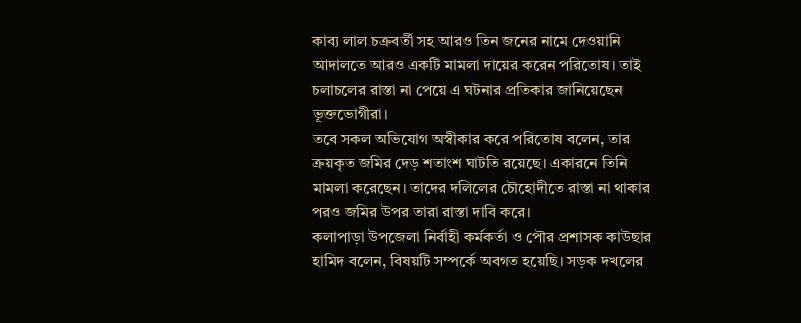কাব্য লাল চক্রবর্তী সহ আরও তিন জনের নামে দেওয়ানি আদালতে আরও একটি মামলা দায়ের করেন পরিতোষ। তাই চলাচলের রাস্তা না পেয়ে এ ঘটনার প্রতিকার জানিয়েছেন ভূক্তভোগীরা।
তবে সকল অভিযোগ অস্বীকার করে পরিতোষ বলেন, তার ক্রয়কৃত জমির দেড় শতাংশ ঘাটতি রয়েছে। একারনে তিনি মামলা করেছেন। তাদের দলিলের চৌহোদীতে রাস্তা না থাকার পরও জমির উপর তারা রাস্তা দাবি করে।
কলাপাড়া উপজেলা নির্বাহী কর্মকর্তা ও পৌর প্রশাসক কাউছার হামিদ বলেন, বিষয়টি সম্পর্কে অবগত হয়েছি। সড়ক দখলের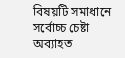বিষয়টি সমাধানে সর্বোচ্চ চেষ্টা অব্যাহত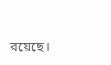রয়েছে।